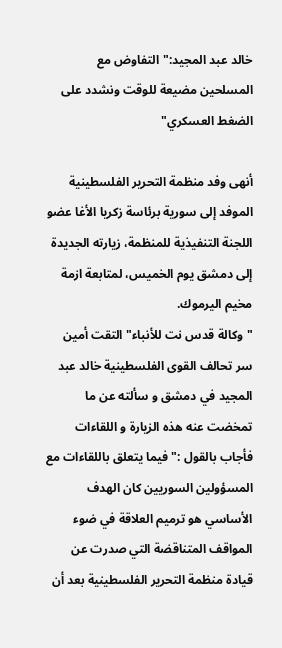خالد عبد المجيد:"التفاوض مع المسلحين مضيعة للوقت ونشدد على الضغط العسكري"

أنهى وفد منظمة التحرير الفلسطينية الموفد إلى سورية برئاسة زكريا الأغا عضو اللجنة التنفيذية للمنظمة، زيارته الجديدة إلى دمشق يوم الخميس، لمتابعة ازمة مخيم اليرموك.
"وكالة قدس نت للأنباء" التقت أمين سر تحالف القوى الفلسطينية خالد عبد المجيد في دمشق و سألته عن ما تمخضت عنه هذه الزيارة و اللقاءات فأجاب بالقول :"فيما يتعلق باللقاءات مع المسؤولين السوريين كان الهدف الأساسي هو ترميم العلاقة في ضوء المواقف المتناقضة التي صدرت عن قيادة منظمة التحرير الفلسطينية بعد أن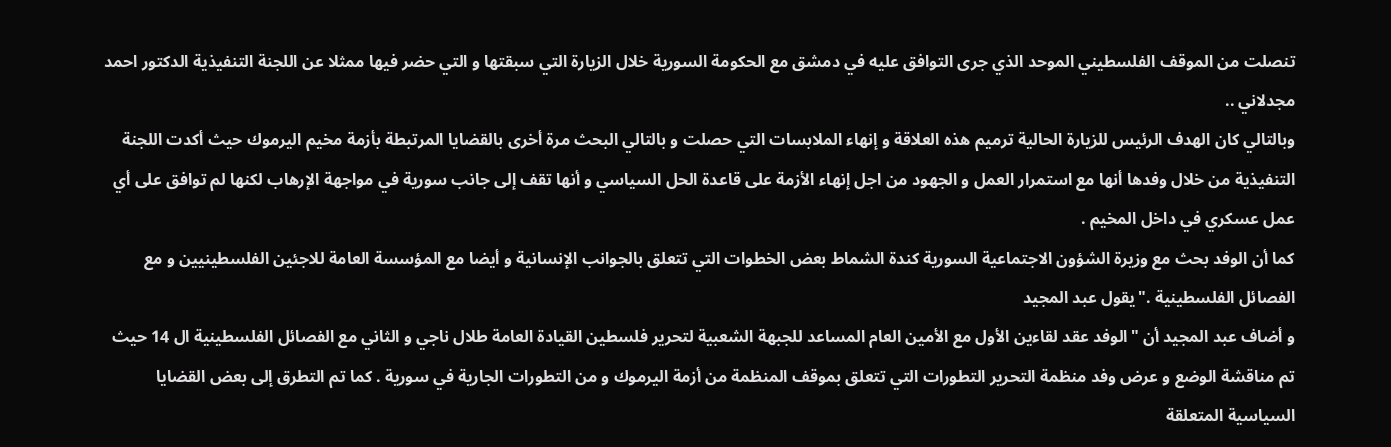تنصلت من الموقف الفلسطيني الموحد الذي جرى التوافق عليه في دمشق مع الحكومة السورية خلال الزيارة التي سبقتها و التي حضر فيها ممثلا عن اللجنة التنفيذية الدكتور احمد مجدلاني ..
وبالتالي كان الهدف الرئيس للزيارة الحالية ترميم هذه العلاقة و إنهاء الملابسات التي حصلت و بالتالي البحث مرة أخرى بالقضايا المرتبطة بأزمة مخيم اليرموك حيث أكدت اللجنة التنفيذية من خلال وفدها أنها مع استمرار العمل و الجهود من اجل إنهاء الأزمة على قاعدة الحل السياسي و أنها تقف إلى جانب سورية في مواجهة الإرهاب لكنها لم توافق على أي عمل عسكري في داخل المخيم .
كما أن الوفد بحث مع وزيرة الشؤون الاجتماعية السورية كندة الشماط بعض الخطوات التي تتعلق بالجوانب الإنسانية و أيضا مع المؤسسة العامة للاجئين الفلسطينيين و مع الفصائل الفلسطينية ."يقول عبد المجيد
و أضاف عبد المجيد أن "الوفد عقد لقاءين الأول مع الأمين العام المساعد للجبهة الشعبية لتحرير فلسطين القيادة العامة طلال ناجي و الثاني مع الفصائل الفلسطينية ال 14 حيث تم مناقشة الوضع و عرض وفد منظمة التحرير التطورات التي تتعلق بموقف المنظمة من أزمة اليرموك و من التطورات الجارية في سورية . كما تم التطرق إلى بعض القضايا السياسية المتعلقة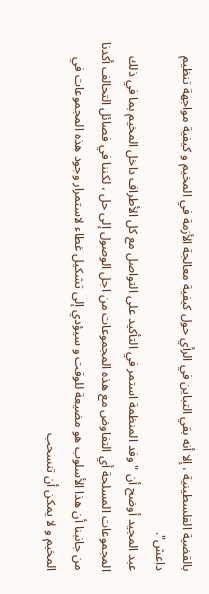بالقضية الفلسطينية ، إلا أنه بقي التباين في الرأي حول كيفية معالجة الأزمة في المخيم و كيفية مواجهة تنظيم داعش".
عبد المجيد أوضح أن "وفد المنظمة استمر في التأكيد على التواصل مع كل الأطراف داخل المخيم بما في ذلك المجموعات المسلحة أي التفاوض مع هذه المجموعات من اجل الوصول إلى حل ، لكننا في فصائل التحالف أكدنا من جانبنا أن هذا الأسلوب هو مضيعة للوقت و سيؤدي إلى تشكيل غطاء لاستمرار وجود هذه المجموعات في المخيم و لا يمكن أن تنسحب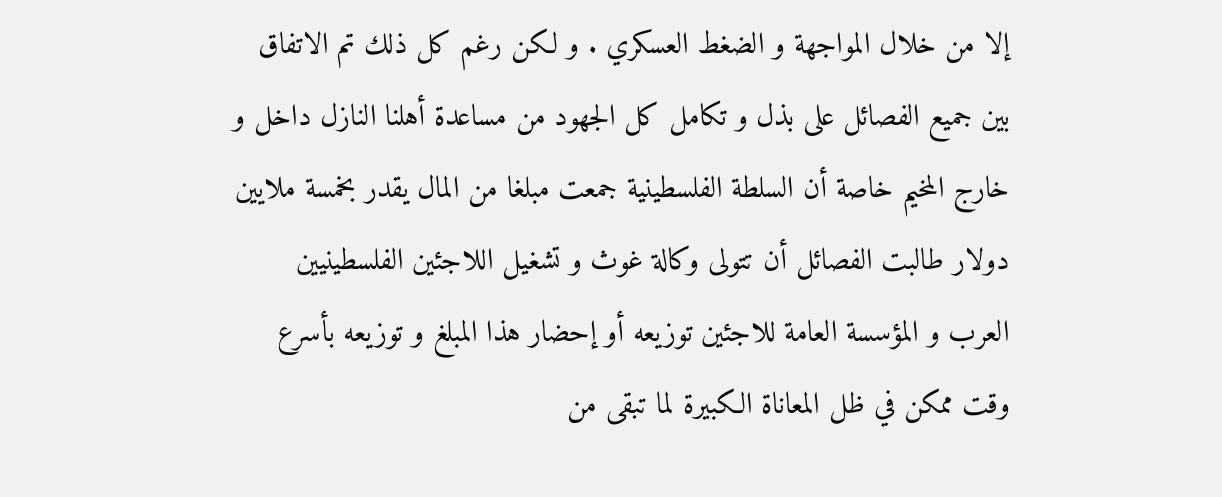إلا من خلال المواجهة و الضغط العسكري . و لكن رغم كل ذلك تم الاتفاق بين جميع الفصائل على بذل و تكامل كل الجهود من مساعدة أهلنا النازل داخل و خارج المخيم خاصة أن السلطة الفلسطينية جمعت مبلغا من المال يقدر بخمسة ملايين دولار طالبت الفصائل أن تتولى وكالة غوث و تشغيل اللاجئين الفلسطينيين العرب و المؤسسة العامة للاجئين توزيعه أو إحضار هذا المبلغ و توزيعه بأسرع وقت ممكن في ظل المعاناة الكبيرة لما تبقى من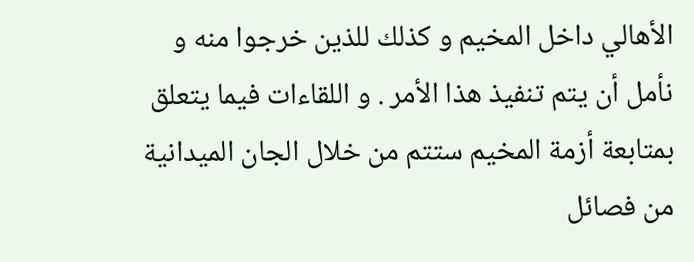الأهالي داخل المخيم و كذلك للذين خرجوا منه و نأمل أن يتم تنفيذ هذا الأمر . و اللقاءات فيما يتعلق بمتابعة أزمة المخيم ستتم من خلال الجان الميدانية من فصائل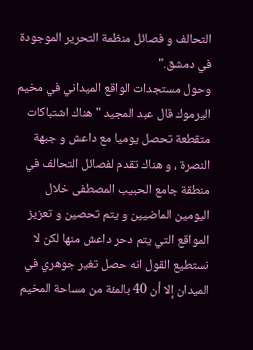التحالف و فصائل منظمة التحرير الموجودة في دمشق."
وحول مستجدات الواقع الميداني في مخيم اليرموك قال عبد المجيد "هناك اشتباكات متقطعة تحصل يوميا مع داعش و جبهة النصرة ، و هناك تقدم لفصائل التحالف في منطقة جامع الحبيب المصطفى خلال اليومين الماضيين و يتم تحصين و تعزيز المواقع التي يتم دحر داعش منها لكن لا نستطيع القول انه حصل تغير جوهري في الميدان إلا أن 40 بالمئة من مساحة المخيم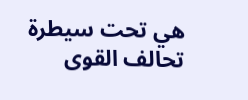هي تحت سيطرة تحالف القوى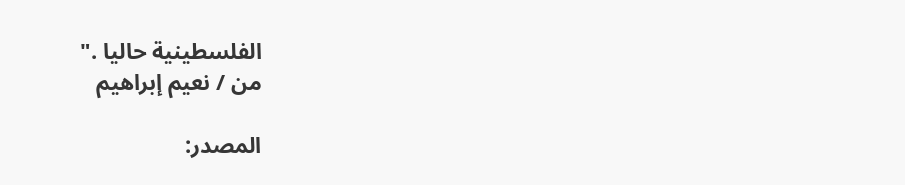الفلسطينية حاليا ."
من / نعيم إبراهيم

المصدر: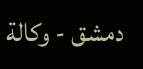دمشق - وكالة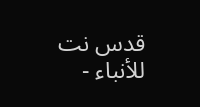قدس نت للأنباء -